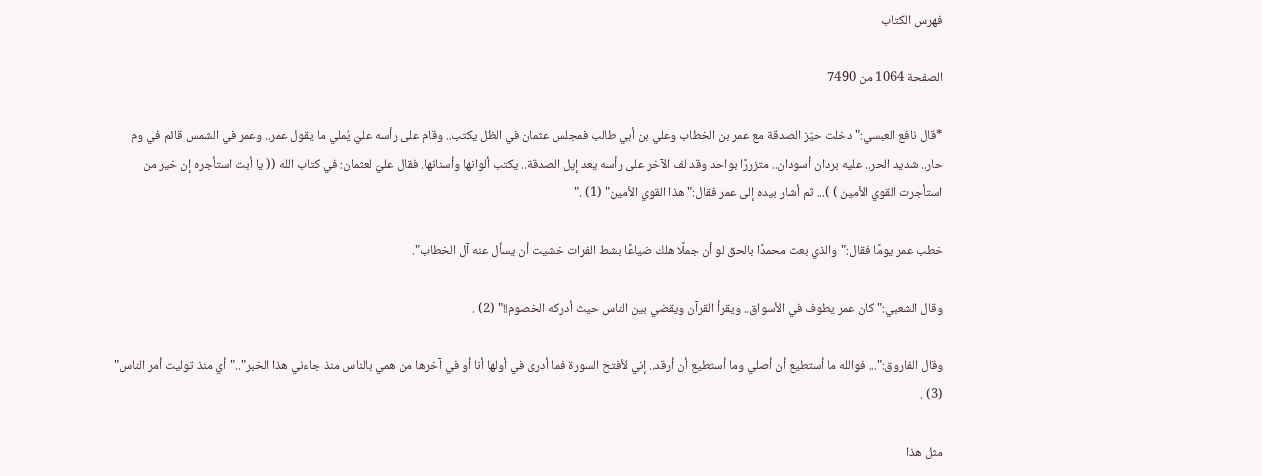فهرس الكتاب

الصفحة 1064 من 7490

*قال نافع العبسي:"دخلت حيّز الصدقة مع عمر بن الخطاب وعلي بن أبي طالب فمجلس عثمان في الظل يكتب.. وقام على رأسه عليّ يُملي ما يقول عمر.. وعمر في الشمس قائم في وم حار.. شديد الحر.. عليه بردان أسودان.. متزررًا بواحد وقد لف الآخر على رأسه يعد إيل الصدقة.. يكتب ألوانها وأسنانها. فقال عليّ لعثمان: في كتاب الله (( يا أبت استأجره إن خير من استأجرت القوي الأمين ) )... ثم أشار بيده إلى عمر فقال:"هذا القوي الأمين" (1) ."

خطب عمر يومًا فقال:"والذي بعث محمدًا بالحق لو أن جملًا هلك ضياعًا بشط الفرات خشيت أن يسأل عنه آل الخطاب".

وقال الشعبي:"كان عمر يطوف في الأسواق.. ويقرأ القرآن ويقضي بين الناس حيث أدركه الخصوم!!" (2) .

وقال الفاروق:"... فوالله ما أستطيع أن أصلي وما أستطيع أن أرقد.. إني لأفتح السورة فما أدرى في أولها أنا أو في آخرها من همي بالناس منذ جاءني هذا الخبر".."أي منذ توليت أمر الناس" (3) .

مثل هذا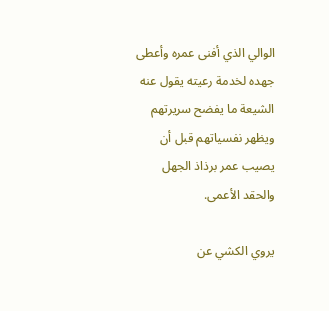الوالي الذي أفنى عمره وأعطى جهده لخدمة رعيته يقول عنه الشيعة ما يفضح سريرتهم ويظهر نفسياتهم قبل أن يصيب عمر برذاذ الجهل والحقد الأعمى.

يروي الكشي عن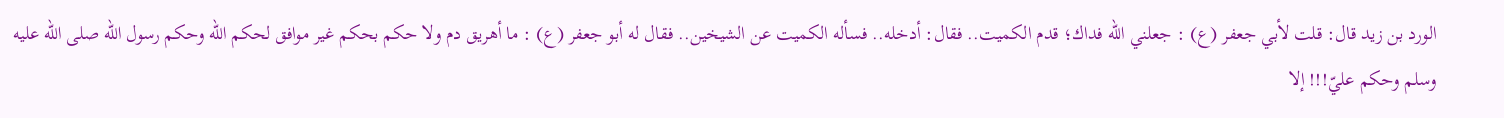الورد بن زيد قال: قلت لأبي جعفر (ع) : جعلني الله فداك؛ قدم الكميت.. فقال: أدخله.. فسأله الكميت عن الشيخين.. فقال له أبو جعفر (ع) : ما أهريق دم ولا حكم بحكم غير موافق لحكم الله وحكم رسول الله صلى الله عليه وسلم وحكم عليّ!!! إلا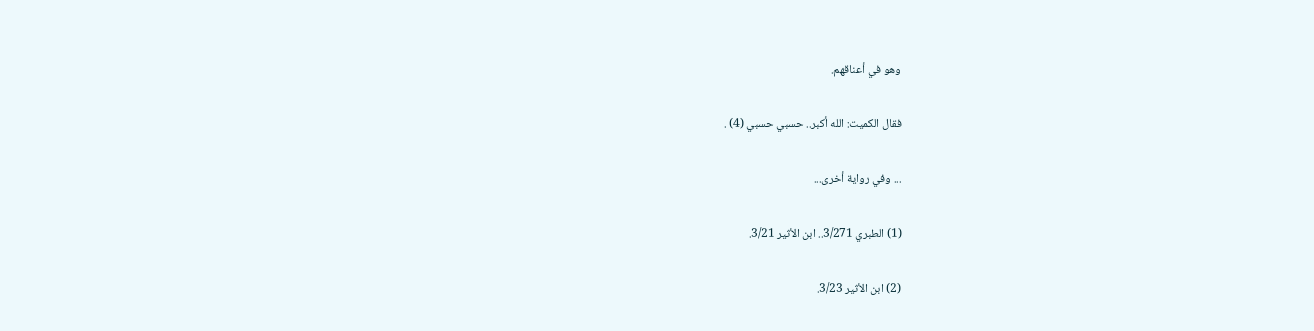وهو في أعناقهم.

فقال الكميت: الله أكبر.. حسبي حسبي (4) .

... وفي رواية أخرى...

(1) الطبري 3/271.. ابن الأثير 3/21.

(2) ابن الأثير 3/23.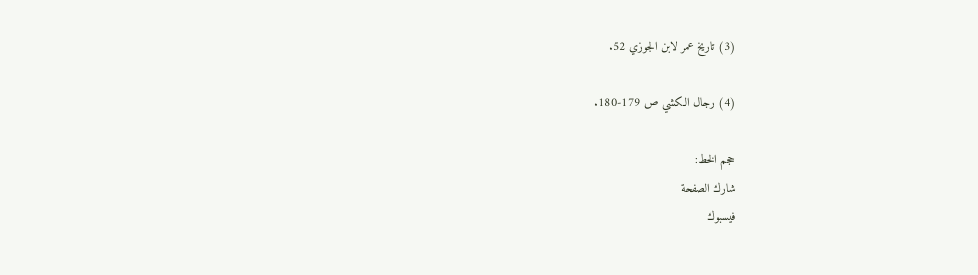(3) تاريخ عمر لابن الجوزي 52.

(4) رجال الكشي ص 179-180.

حجم الخط:
شارك الصفحة
فيسبوك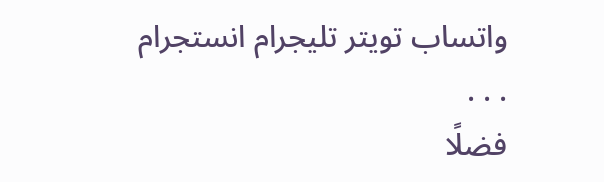واتساب تويتر تليجرام انستجرام
. . .
فضلًا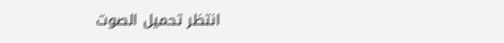انتظر تحميل الصوت